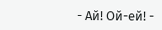- Ай! Ой-ей! -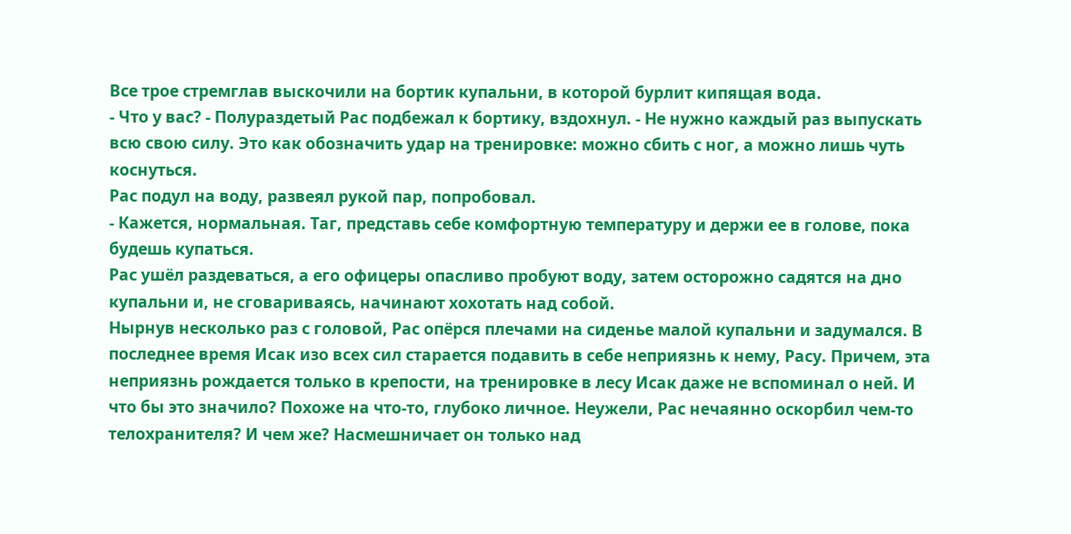Все трое стремглав выскочили на бортик купальни, в которой бурлит кипящая вода.
- Что у вас? - Полураздетый Рас подбежал к бортику, вздохнул. - Не нужно каждый раз выпускать всю свою силу. Это как обозначить удар на тренировке: можно сбить с ног, а можно лишь чуть коснуться.
Рас подул на воду, развеял рукой пар, попробовал.
- Кажется, нормальная. Таг, представь себе комфортную температуру и держи ее в голове, пока будешь купаться.
Рас ушёл раздеваться, а его офицеры опасливо пробуют воду, затем осторожно садятся на дно купальни и, не сговариваясь, начинают хохотать над собой.
Нырнув несколько раз с головой, Рас опёрся плечами на сиденье малой купальни и задумался. В последнее время Исак изо всех сил старается подавить в себе неприязнь к нему, Расу. Причем, эта неприязнь рождается только в крепости, на тренировке в лесу Исак даже не вспоминал о ней. И что бы это значило? Похоже на что-то, глубоко личное. Неужели, Рас нечаянно оскорбил чем-то телохранителя? И чем же? Насмешничает он только над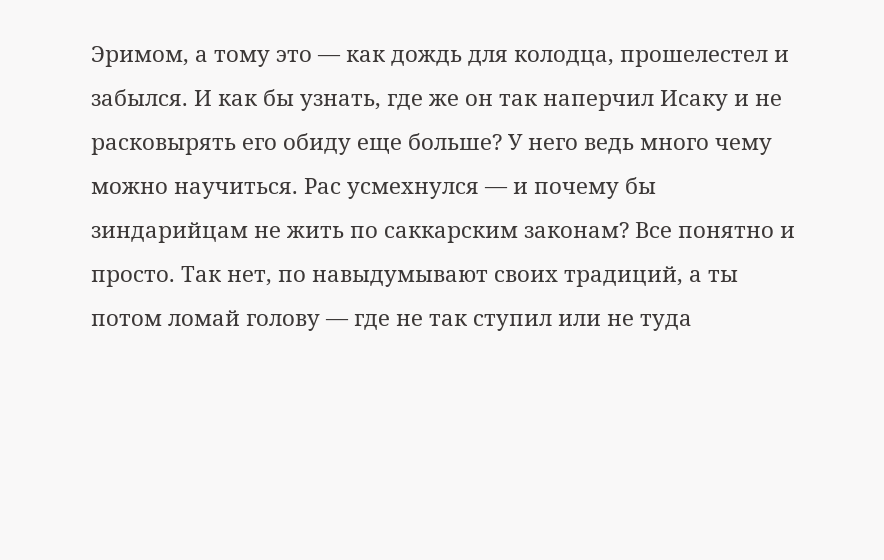Эримом, а тому это — как дождь для колодца, прошелестел и забылся. И как бы узнать, где же он так наперчил Исаку и не расковырять его обиду еще больше? У него ведь много чему можно научиться. Рас усмехнулся — и почему бы зиндарийцам не жить по саккарским законам? Все понятно и просто. Так нет, по навыдумывают своих традиций, а ты потом ломай голову — где не так ступил или не туда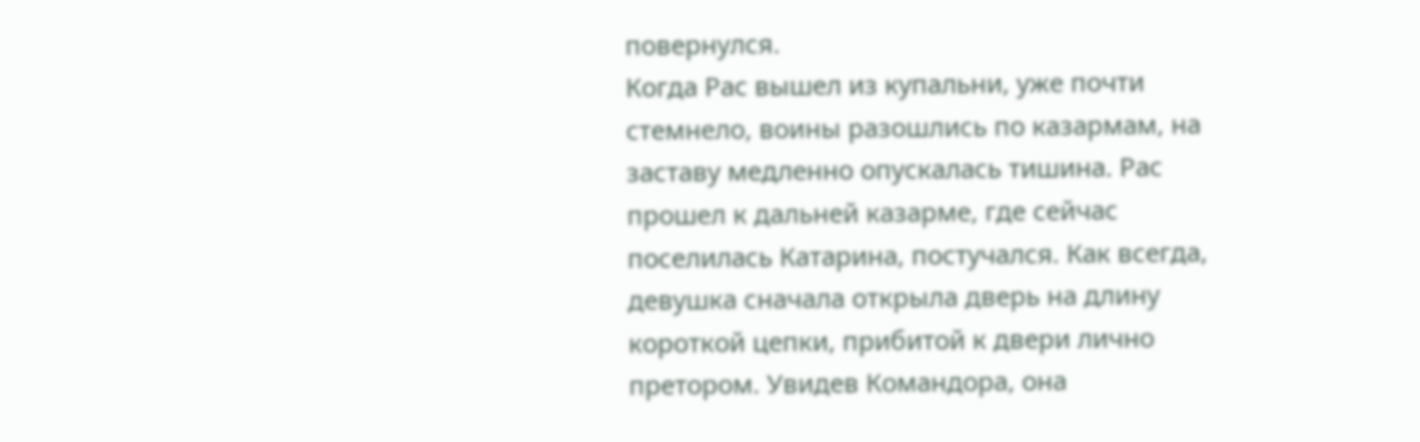повернулся.
Когда Рас вышел из купальни, уже почти стемнело, воины разошлись по казармам, на заставу медленно опускалась тишина. Рас прошел к дальней казарме, где сейчас поселилась Катарина, постучался. Как всегда, девушка сначала открыла дверь на длину короткой цепки, прибитой к двери лично претором. Увидев Командора, она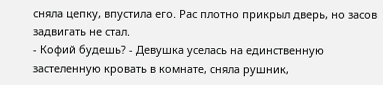сняла цепку, впустила его. Рас плотно прикрыл дверь, но засов задвигать не стал.
- Кофий будешь? - Девушка уселась на единственную застеленную кровать в комнате, сняла рушник,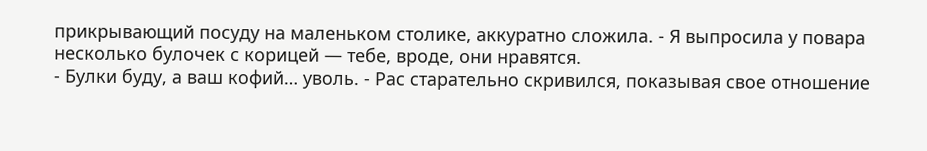прикрывающий посуду на маленьком столике, аккуратно сложила. - Я выпросила у повара несколько булочек с корицей — тебе, вроде, они нравятся.
- Булки буду, а ваш кофий… уволь. - Рас старательно скривился, показывая свое отношение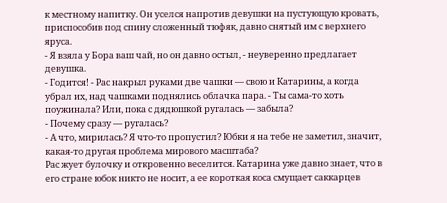к местному напитку. Он уселся напротив девушки на пустующую кровать, приспособив под спину сложенный тюфяк, давно снятый им с верхнего яруса.
- Я взяла у Бора ваш чай, но он давно остыл, - неуверенно предлагает девушка.
- Годится! - Рас накрыл руками две чашки — свою и Катарины, а когда убрал их, над чашками поднялись облачка пара. - Ты сама-то хоть поужинала? Или, пока с дядюшкой ругалась — забыла?
- Почему сразу — ругалась?
- А что, мирилась? Я что-то пропустил? Юбки я на тебе не заметил, значит, какая-то другая проблема мирового масштаба?
Рас жует булочку и откровенно веселится. Катарина уже давно знает, что в его стране юбок никто не носит, а ее короткая коса смущает саккарцев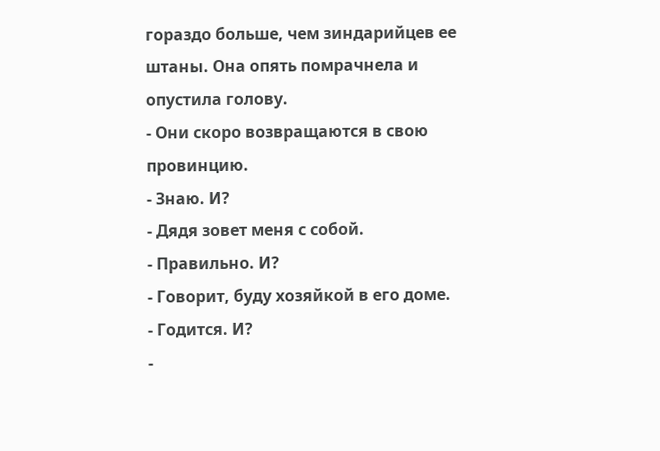гораздо больше, чем зиндарийцев ее штаны. Она опять помрачнела и опустила голову.
- Они скоро возвращаются в свою провинцию.
- Знаю. И?
- Дядя зовет меня с собой.
- Правильно. И?
- Говорит, буду хозяйкой в его доме.
- Годится. И?
-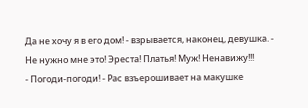Да не хочу я в его дом! - взрывается, наконец, девушка. - Не нужно мне это! Эреста! Платья! Муж! Ненавижу!!!
- Погоди-погоди! - Рас взъерошивает на макушке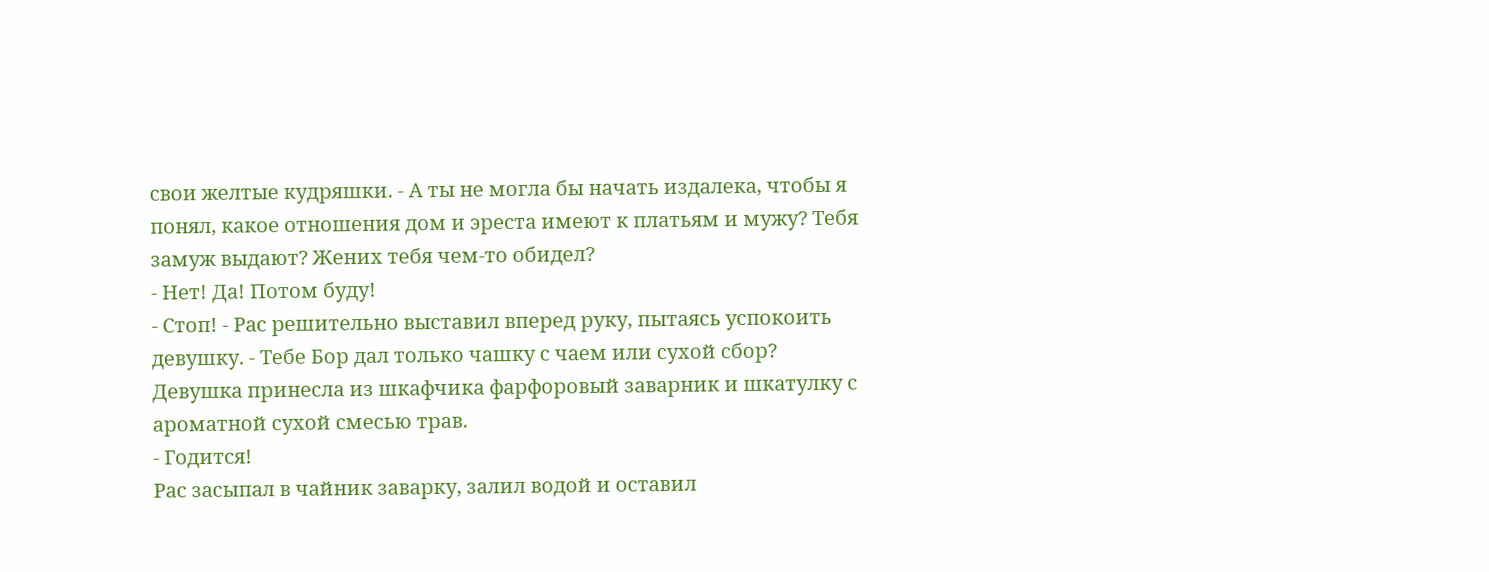свои желтые кудряшки. - А ты не могла бы начать издалека, чтобы я понял, какое отношения дом и эреста имеют к платьям и мужу? Тебя замуж выдают? Жених тебя чем-то обидел?
- Нет! Да! Потом буду!
- Стоп! - Рас решительно выставил вперед руку, пытаясь успокоить девушку. - Тебе Бор дал только чашку с чаем или сухой сбор?
Девушка принесла из шкафчика фарфоровый заварник и шкатулку с ароматной сухой смесью трав.
- Годится!
Рас засыпал в чайник заварку, залил водой и оставил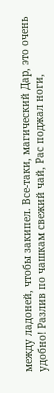между ладоней, чтобы закипел. Все-таки, магический Дар, это очень удобно! Разлив по чашкам свежий чай, Рас поджал ноги,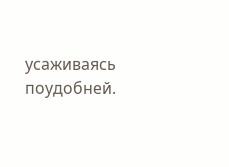усаживаясь поудобней.